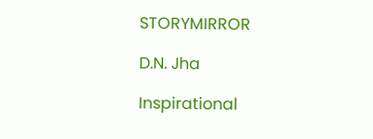STORYMIRROR

D.N. Jha

Inspirational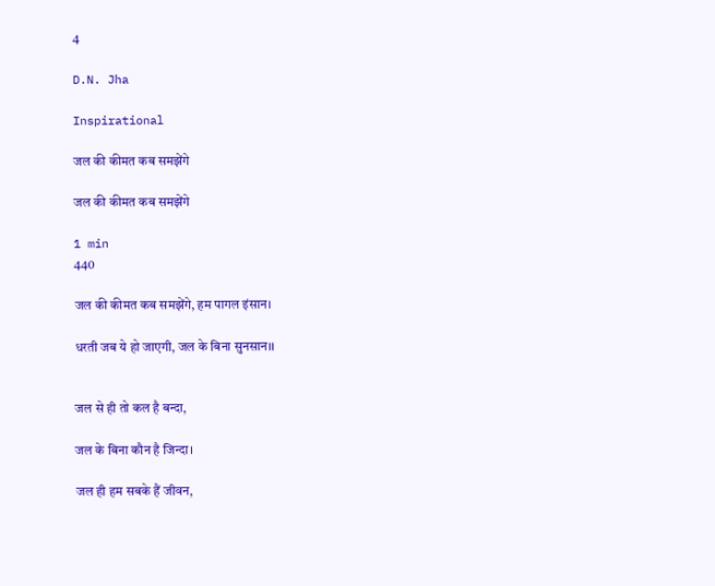4

D.N. Jha

Inspirational

जल की कीमत कब समझेंगे

जल की कीमत कब समझेंगे

1 min
440

जल की कीमत कब समझेंगे, हम पागल इंसान।

धरती जब ये हो जाएगी, जल के बिना सुनसान।।


जल से ही तो कल है बन्दा,

जल के बिना कौन है जिन्दा।

जल ही हम सबके हैं जीवन,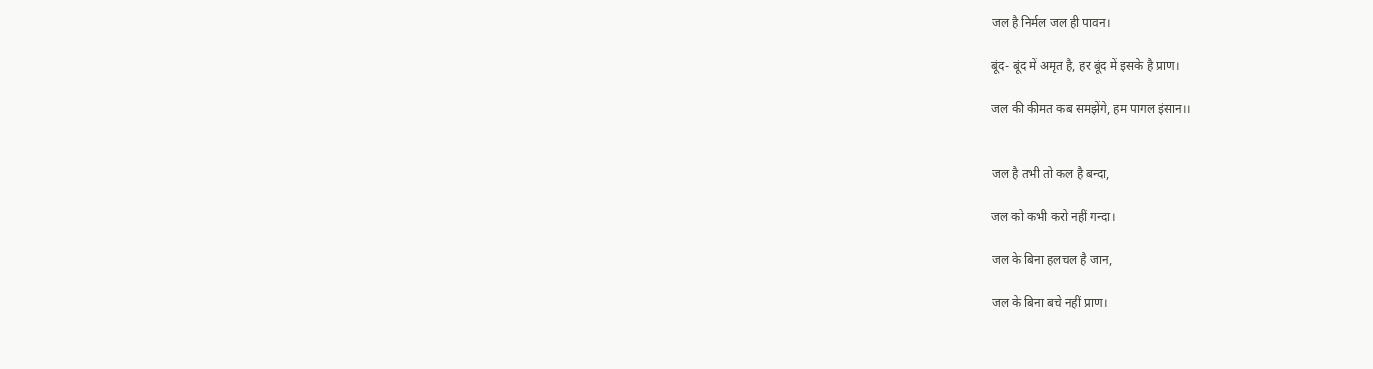जल है निर्मल जल ही पावन।

बूंद- बूंद में अमृत है, हर बूंद में इसके है प्राण।

जल की कीमत कब समझेंगे, हम पागल इंसान।।


जल है तभी तो कल है बन्दा,

जल को कभी करो नहीं गन्दा।

जल के बिना हलचल है जान,

जल के बिना बचे नहीं प्राण।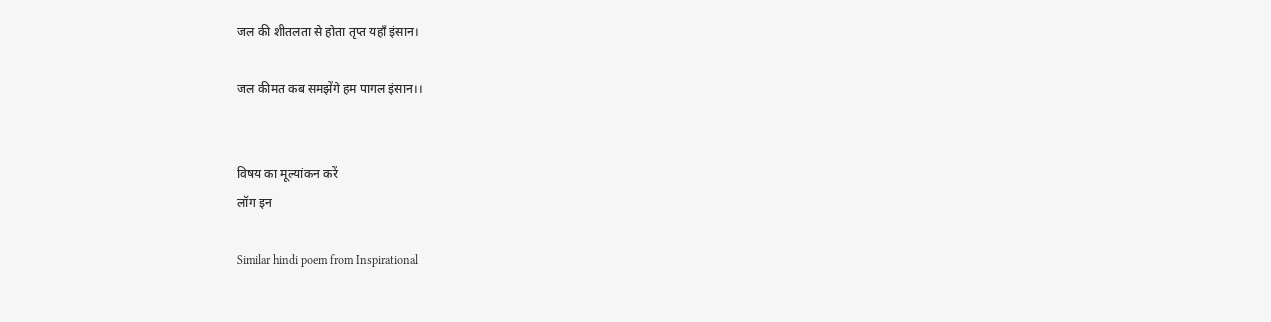जल की शीतलता से होता तृप्त यहॉं इंसान।

जल कीमत कब समझेंगे हम पागल इंसान।।


विषय का मूल्यांकन करें
लॉग इन

Similar hindi poem from Inspirational